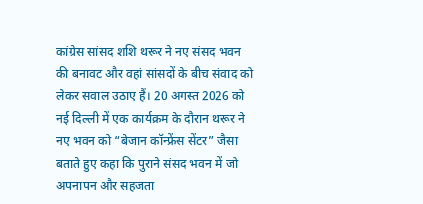कांग्रेस सांसद शशि थरूर ने नए संसद भवन की बनावट और वहां सांसदों के बीच संवाद को लेकर सवाल उठाए हैं। 20 अगस्त 2026 को नई दिल्ली में एक कार्यक्रम के दौरान थरूर ने नए भवन को “बेजान कॉन्फ्रेंस सेंटर” जैसा बताते हुए कहा कि पुराने संसद भवन में जो अपनापन और सहजता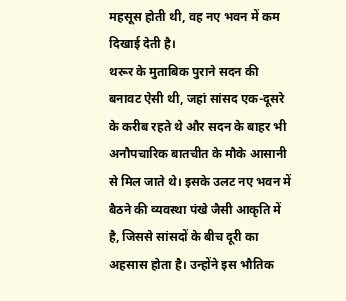महसूस होती थी, वह नए भवन में कम दिखाई देती है।
थरूर के मुताबिक पुराने सदन की बनावट ऐसी थी, जहां सांसद एक-दूसरे के करीब रहते थे और सदन के बाहर भी अनौपचारिक बातचीत के मौके आसानी से मिल जाते थे। इसके उलट नए भवन में बैठने की व्यवस्था पंखे जैसी आकृति में है, जिससे सांसदों के बीच दूरी का अहसास होता है। उन्होंने इस भौतिक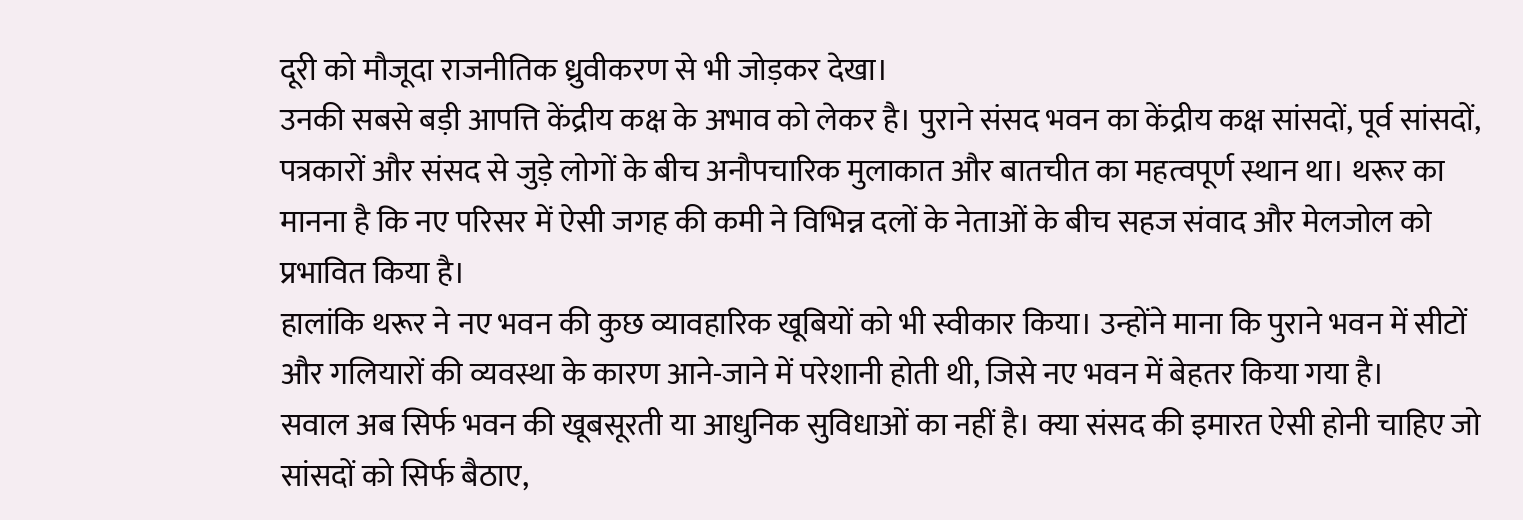दूरी को मौजूदा राजनीतिक ध्रुवीकरण से भी जोड़कर देखा।
उनकी सबसे बड़ी आपत्ति केंद्रीय कक्ष के अभाव को लेकर है। पुराने संसद भवन का केंद्रीय कक्ष सांसदों, पूर्व सांसदों, पत्रकारों और संसद से जुड़े लोगों के बीच अनौपचारिक मुलाकात और बातचीत का महत्वपूर्ण स्थान था। थरूर का मानना है कि नए परिसर में ऐसी जगह की कमी ने विभिन्न दलों के नेताओं के बीच सहज संवाद और मेलजोल को प्रभावित किया है।
हालांकि थरूर ने नए भवन की कुछ व्यावहारिक खूबियों को भी स्वीकार किया। उन्होंने माना कि पुराने भवन में सीटों और गलियारों की व्यवस्था के कारण आने-जाने में परेशानी होती थी, जिसे नए भवन में बेहतर किया गया है।
सवाल अब सिर्फ भवन की खूबसूरती या आधुनिक सुविधाओं का नहीं है। क्या संसद की इमारत ऐसी होनी चाहिए जो सांसदों को सिर्फ बैठाए,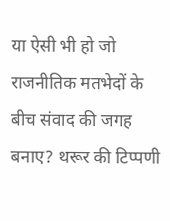या ऐसी भी हो जो राजनीतिक मतभेदों के बीच संवाद की जगह बनाए? थरूर की टिप्पणी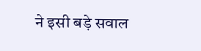ने इसी बड़े सवाल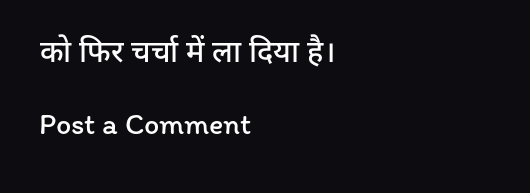को फिर चर्चा में ला दिया है।

Post a Comment